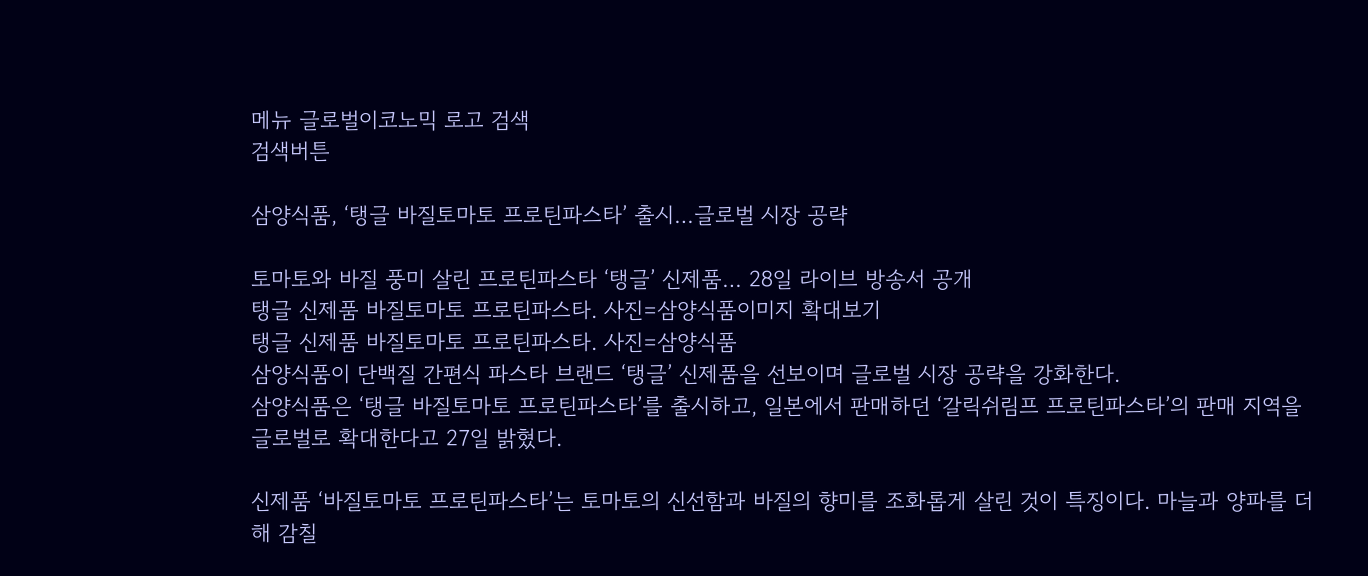메뉴 글로벌이코노믹 로고 검색
검색버튼

삼양식품, ‘탱글 바질토마토 프로틴파스타’ 출시…글로벌 시장 공략

토마토와 바질 풍미 살린 프로틴파스타 ‘탱글’ 신제품… 28일 라이브 방송서 공개
탱글 신제품 바질토마토 프로틴파스타. 사진=삼양식품이미지 확대보기
탱글 신제품 바질토마토 프로틴파스타. 사진=삼양식품
삼양식품이 단백질 간편식 파스타 브랜드 ‘탱글’ 신제품을 선보이며 글로벌 시장 공략을 강화한다.
삼양식품은 ‘탱글 바질토마토 프로틴파스타’를 출시하고, 일본에서 판매하던 ‘갈릭쉬림프 프로틴파스타’의 판매 지역을 글로벌로 확대한다고 27일 밝혔다.

신제품 ‘바질토마토 프로틴파스타’는 토마토의 신선함과 바질의 향미를 조화롭게 살린 것이 특징이다. 마늘과 양파를 더해 감칠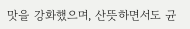맛을 강화했으며, 산뜻하면서도 균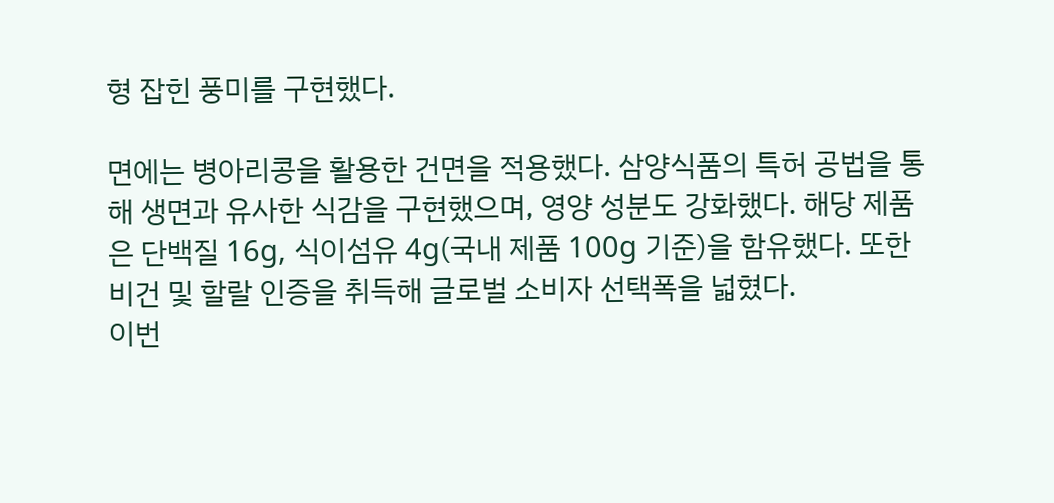형 잡힌 풍미를 구현했다.

면에는 병아리콩을 활용한 건면을 적용했다. 삼양식품의 특허 공법을 통해 생면과 유사한 식감을 구현했으며, 영양 성분도 강화했다. 해당 제품은 단백질 16g, 식이섬유 4g(국내 제품 100g 기준)을 함유했다. 또한 비건 및 할랄 인증을 취득해 글로벌 소비자 선택폭을 넓혔다.
이번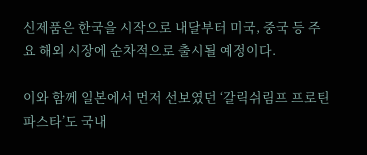신제품은 한국을 시작으로 내달부터 미국, 중국 등 주요 해외 시장에 순차적으로 출시될 예정이다.

이와 함께 일본에서 먼저 선보였던 ‘갈릭쉬림프 프로틴파스타’도 국내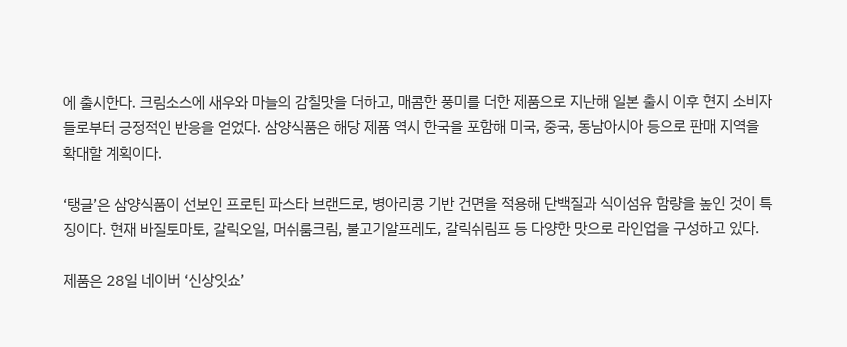에 출시한다. 크림소스에 새우와 마늘의 감칠맛을 더하고, 매콤한 풍미를 더한 제품으로 지난해 일본 출시 이후 현지 소비자들로부터 긍정적인 반응을 얻었다. 삼양식품은 해당 제품 역시 한국을 포함해 미국, 중국, 동남아시아 등으로 판매 지역을 확대할 계획이다.

‘탱글’은 삼양식품이 선보인 프로틴 파스타 브랜드로, 병아리콩 기반 건면을 적용해 단백질과 식이섬유 함량을 높인 것이 특징이다. 현재 바질토마토, 갈릭오일, 머쉬룸크림, 불고기알프레도, 갈릭쉬림프 등 다양한 맛으로 라인업을 구성하고 있다.

제품은 28일 네이버 ‘신상잇쇼’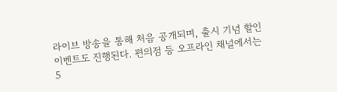라이브 방송을 통해 처음 공개되며, 출시 기념 할인 이벤트도 진행된다. 편의점 등 오프라인 채널에서는 5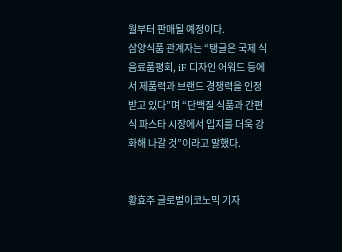월부터 판매될 예정이다.
삼양식품 관계자는 “탱글은 국제 식음료품평회, iF 디자인 어워드 등에서 제품력과 브랜드 경쟁력을 인정받고 있다”며 “단백질 식품과 간편식 파스타 시장에서 입지를 더욱 강화해 나갈 것”이라고 말했다.


황효주 글로벌이코노믹 기자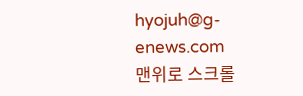hyojuh@g-enews.com
맨위로 스크롤